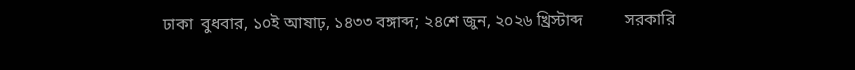ঢাকা  বুধবার, ১০ই আষাঢ়, ১৪৩৩ বঙ্গাব্দ; ২৪শে জুন, ২০২৬ খ্রিস্টাব্দ          সরকারি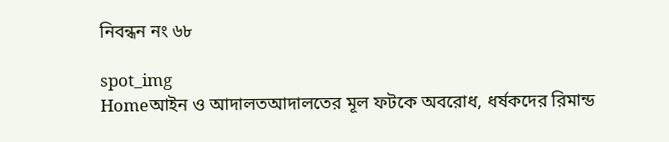নিবন্ধন নং ৬৮

spot_img
Homeআইন ও আদালতআদালতের মূল ফটকে অবরোধ, ধর্ষকদের রিমান্ড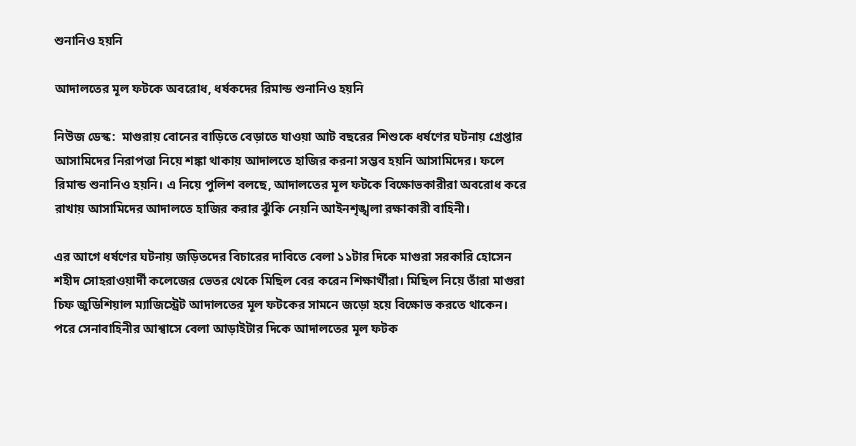শুনানিও হয়নি

আদালতের মূল ফটকে অবরোধ, ধর্ষকদের রিমান্ড শুনানিও হয়নি

নিউজ ডেস্ক:  মাগুরায় বোনের বাড়িতে বেড়াতে যাওয়া আট বছরের শিশুকে ধর্ষণের ঘটনায় গ্রেপ্তার আসামিদের নিরাপত্তা নিয়ে শঙ্কা থাকায় আদালতে হাজির করনা সম্ভব হয়নি আসামিদের। ফলে রিমান্ড শুনানিও হয়নি। এ নিয়ে পুলিশ বলছে, আদালতের মূল ফটকে বিক্ষোভকারীরা অবরোধ করে রাখায় আসামিদের আদালতে হাজির করার ঝুঁকি নেয়নি আইনশৃঙ্খলা রক্ষাকারী বাহিনী।

এর আগে ধর্ষণের ঘটনায় জড়িতদের বিচারের দাবিতে বেলা ১১টার দিকে মাগুরা সরকারি হোসেন শহীদ সোহরাওয়ার্দী কলেজের ভেতর থেকে মিছিল বের করেন শিক্ষার্থীরা। মিছিল নিয়ে তাঁরা মাগুরা চিফ জুডিশিয়াল ম্যাজিস্ট্রেট আদালতের মূল ফটকের সামনে জড়ো হয়ে বিক্ষোভ করতে থাকেন। পরে সেনাবাহিনীর আশ্বাসে বেলা আড়াইটার দিকে আদালতের মূল ফটক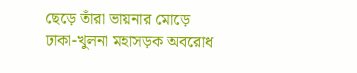ছেড়ে তাঁরা ভায়নার মোড়ে ঢাকা-খুলনা মহাসড়ক অবরোধ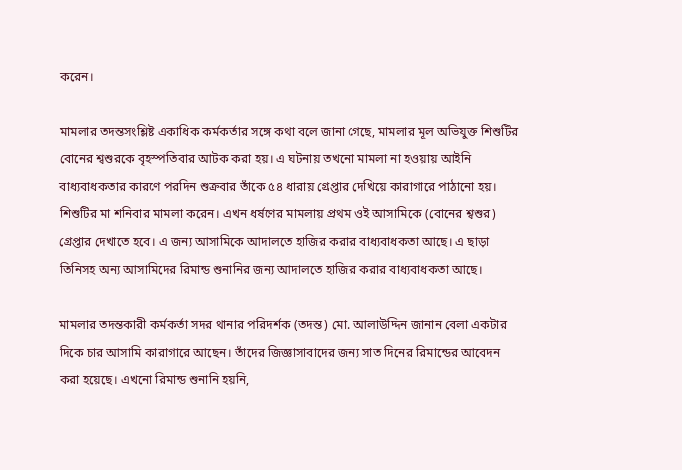করেন।

মামলার তদন্তসংশ্লিষ্ট একাধিক কর্মকর্তার সঙ্গে কথা বলে জানা গেছে, মামলার মূল অভিযুক্ত শিশুটির বোনের শ্বশুরকে বৃহস্পতিবার আটক করা হয়। এ ঘটনায় তখনো মামলা না হওয়ায় আইনি বাধ্যবাধকতার কারণে পরদিন শুক্রবার তাঁকে ৫৪ ধারায় গ্রেপ্তার দেখিয়ে কারাগারে পাঠানো হয়। শিশুটির মা শনিবার মামলা করেন। এখন ধর্ষণের মামলায় প্রথম ওই আসামিকে (বোনের শ্বশুর) গ্রেপ্তার দেখাতে হবে। এ জন্য আসামিকে আদালতে হাজির করার বাধ্যবাধকতা আছে। এ ছাড়া তিনিসহ অন্য আসামিদের রিমান্ড শুনানির জন্য আদালতে হাজির করার বাধ্যবাধকতা আছে।

মামলার তদন্তকারী কর্মকর্তা সদর থানার পরিদর্শক (তদন্ত) মো. আলাউদ্দিন জানান বেলা একটার দিকে চার আসামি কারাগারে আছেন। তাঁদের জিজ্ঞাসাবাদের জন্য সাত দিনের রিমান্ডের আবেদন করা হয়েছে। এখনো রিমান্ড শুনানি হয়নি,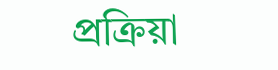প্রক্রিয়া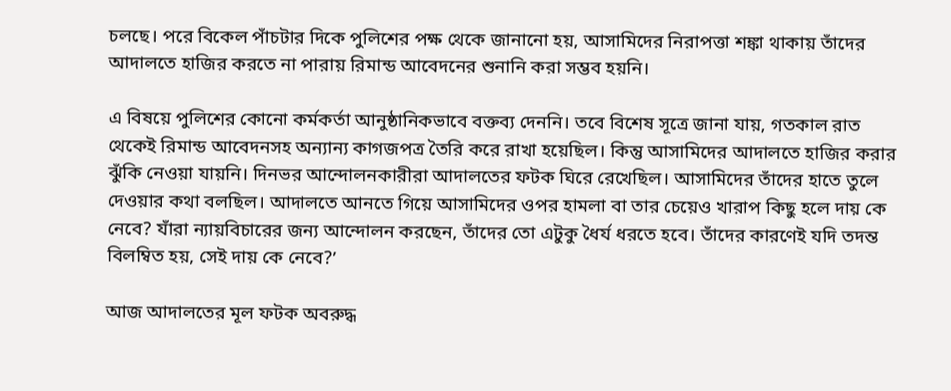চলছে। পরে বিকেল পাঁচটার দিকে পুলিশের পক্ষ থেকে জানানো হয়, আসামিদের নিরাপত্তা শঙ্কা থাকায় তাঁদের আদালতে হাজির করতে না পারায় রিমান্ড আবেদনের শুনানি করা সম্ভব হয়নি।

এ বিষয়ে পুলিশের কোনো কর্মকর্তা আনুষ্ঠানিকভাবে বক্তব্য দেননি। তবে বিশেষ সূত্রে জানা যায়, গতকাল রাত থেকেই রিমান্ড আবেদনসহ অন্যান্য কাগজপত্র তৈরি করে রাখা হয়েছিল। কিন্তু আসামিদের আদালতে হাজির করার ঝুঁকি নেওয়া যায়নি। দিনভর আন্দোলনকারীরা আদালতের ফটক ঘিরে রেখেছিল। আসামিদের তাঁদের হাতে তুলে দেওয়ার কথা বলছিল। আদালতে আনতে গিয়ে আসামিদের ওপর হামলা বা তার চেয়েও খারাপ কিছু হলে দায় কে নেবে? যাঁরা ন্যায়বিচারের জন্য আন্দোলন করছেন, তাঁদের তো এটুকু ধৈর্য ধরতে হবে। তাঁদের কারণেই যদি তদন্ত বিলম্বিত হয়, সেই দায় কে নেবে?’

আজ আদালতের মূল ফটক অবরুদ্ধ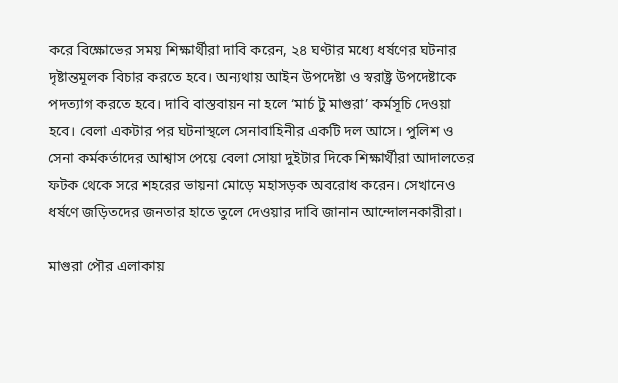করে বিক্ষোভের সময় শিক্ষার্থীরা দাবি করেন, ২৪ ঘণ্টার মধ্যে ধর্ষণের ঘটনার দৃষ্টান্তমূলক বিচার করতে হবে। অন্যথায় আইন উপদেষ্টা ও স্বরাষ্ট্র উপদেষ্টাকে পদত্যাগ করতে হবে। দাবি বাস্তবায়ন না হলে ‘মার্চ টু মাগুরা’ কর্মসূচি দেওয়া হবে। বেলা একটার পর ঘটনাস্থলে সেনাবাহিনীর একটি দল আসে। পুলিশ ও সেনা কর্মকর্তাদের আশ্বাস পেয়ে বেলা সোয়া দুইটার দিকে শিক্ষার্থীরা আদালতের ফটক থেকে সরে শহরের ভায়না মোড়ে মহাসড়ক অবরোধ করেন। সেখানেও ধর্ষণে জড়িতদের জনতার হাতে তুলে দেওয়ার দাবি জানান আন্দোলনকারীরা।

মাগুরা পৌর এলাকায়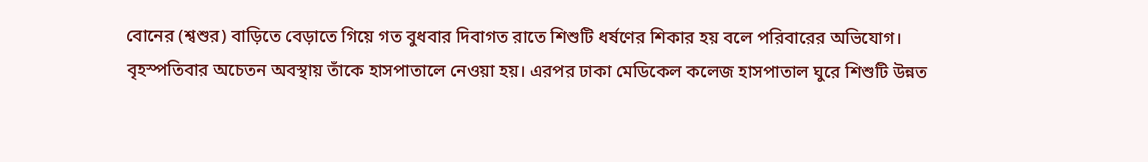বোনের (শ্বশুর) বাড়িতে বেড়াতে গিয়ে গত বুধবার দিবাগত রাতে শিশুটি ধর্ষণের শিকার হয় বলে পরিবারের অভিযোগ। বৃহস্পতিবার অচেতন অবস্থায় তাঁকে হাসপাতালে নেওয়া হয়। এরপর ঢাকা মেডিকেল কলেজ হাসপাতাল ঘুরে শিশুটি উন্নত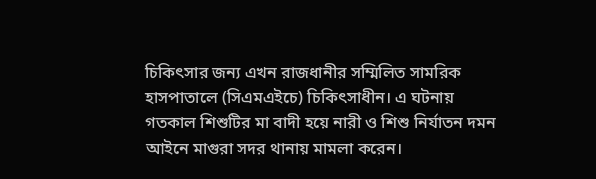চিকিৎসার জন্য এখন রাজধানীর সম্মিলিত সামরিক হাসপাতালে (সিএমএইচে) চিকিৎসাধীন। এ ঘটনায় গতকাল শিশুটির মা বাদী হয়ে নারী ও শিশু নির্যাতন দমন আইনে মাগুরা সদর থানায় মামলা করেন।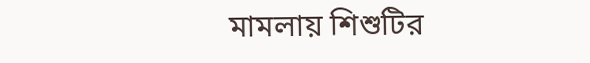মামলায় শিশুটির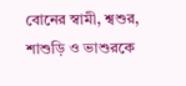বোনের স্বামী, শ্বশুর, শাশুড়ি ও ভাশুরকে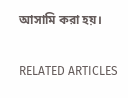আসামি করা হয়।

RELATED ARTICLES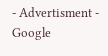- Advertisment -
Google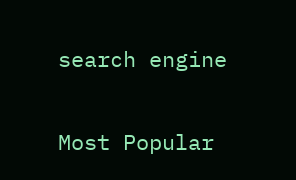search engine

Most Popular